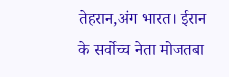तेहरान,अंग भारत। ईरान के सर्वोच्च नेता मोजतबा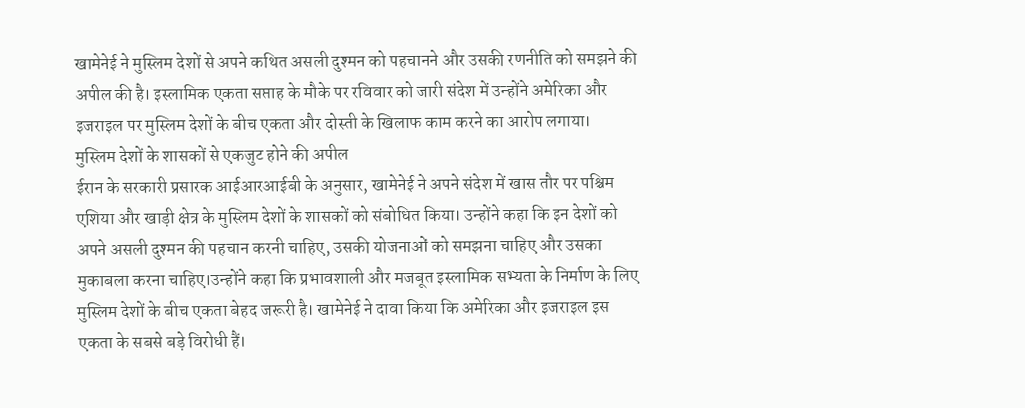खामेनेई ने मुस्लिम देशों से अपने कथित असली दुश्मन को पहचानने और उसकी रणनीति को समझने की अपील की है। इस्लामिक एकता सप्ताह के मौके पर रविवार को जारी संदेश में उन्होंने अमेरिका और इजराइल पर मुस्लिम देशों के बीच एकता और दोस्ती के खिलाफ काम करने का आरोप लगाया।
मुस्लिम देशों के शासकों से एकजुट होने की अपील
ईरान के सरकारी प्रसारक आईआरआईबी के अनुसार, खामेनेई ने अपने संदेश में खास तौर पर पश्चिम एशिया और खाड़ी क्षेत्र के मुस्लिम देशों के शासकों को संबोधित किया। उन्होंने कहा कि इन देशों को अपने असली दुश्मन की पहचान करनी चाहिए, उसकी योजनाओं को समझना चाहिए और उसका मुकाबला करना चाहिए।उन्होंने कहा कि प्रभावशाली और मजबूत इस्लामिक सभ्यता के निर्माण के लिए मुस्लिम देशों के बीच एकता बेहद जरूरी है। खामेनेई ने दावा किया कि अमेरिका और इजराइल इस एकता के सबसे बड़े विरोधी हैं।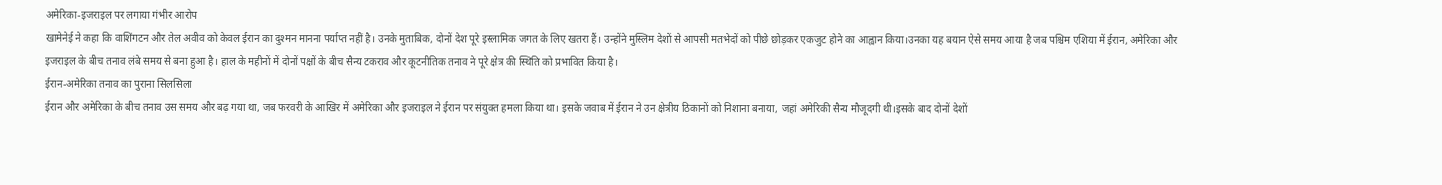अमेरिका-इजराइल पर लगाया गंभीर आरोप
खामेनेई ने कहा कि वाशिंगटन और तेल अवीव को केवल ईरान का दुश्मन मानना पर्याप्त नहीं है। उनके मुताबिक, दोनों देश पूरे इस्लामिक जगत के लिए खतरा हैं। उन्होंने मुस्लिम देशों से आपसी मतभेदों को पीछे छोड़कर एकजुट होने का आह्वान किया।उनका यह बयान ऐसे समय आया है जब पश्चिम एशिया में ईरान, अमेरिका और इजराइल के बीच तनाव लंबे समय से बना हुआ है। हाल के महीनों में दोनों पक्षों के बीच सैन्य टकराव और कूटनीतिक तनाव ने पूरे क्षेत्र की स्थिति को प्रभावित किया है।
ईरान-अमेरिका तनाव का पुराना सिलसिला
ईरान और अमेरिका के बीच तनाव उस समय और बढ़ गया था, जब फरवरी के आखिर में अमेरिका और इजराइल ने ईरान पर संयुक्त हमला किया था। इसके जवाब में ईरान ने उन क्षेत्रीय ठिकानों को निशाना बनाया, जहां अमेरिकी सैन्य मौजूदगी थी।इसके बाद दोनों देशों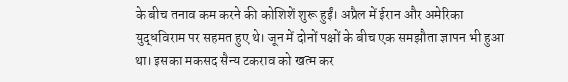के बीच तनाव कम करने की कोशिशें शुरू हुईं। अप्रैल में ईरान और अमेरिका युद्धविराम पर सहमत हुए थे। जून में दोनों पक्षों के बीच एक समझौता ज्ञापन भी हुआ था। इसका मकसद सैन्य टकराव को खत्म कर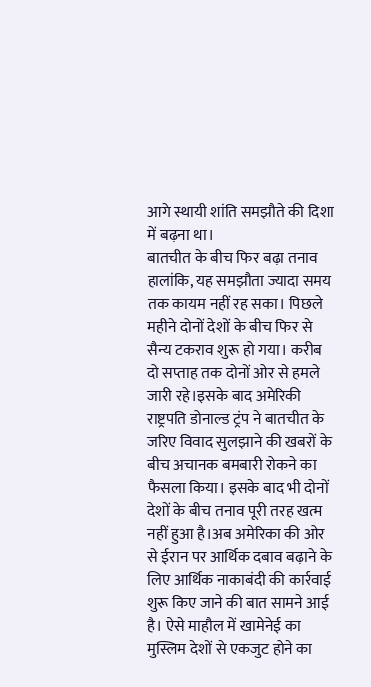आगे स्थायी शांति समझौते की दिशा में बढ़ना था।
बातचीत के बीच फिर बढ़ा तनाव
हालांकि, यह समझौता ज्यादा समय तक कायम नहीं रह सका। पिछले महीने दोनों देशों के बीच फिर से सैन्य टकराव शुरू हो गया। करीब दो सप्ताह तक दोनों ओर से हमले जारी रहे।इसके बाद अमेरिकी राष्ट्रपति डोनाल्ड ट्रंप ने बातचीत के जरिए विवाद सुलझाने की खबरों के बीच अचानक बमबारी रोकने का फैसला किया। इसके बाद भी दोनों देशों के बीच तनाव पूरी तरह खत्म नहीं हुआ है।अब अमेरिका की ओर से ईरान पर आर्थिक दबाव बढ़ाने के लिए आर्थिक नाकाबंदी की कार्रवाई शुरू किए जाने की बात सामने आई है। ऐसे माहौल में खामेनेई का मुस्लिम देशों से एकजुट होने का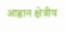आह्वान क्षेत्रीय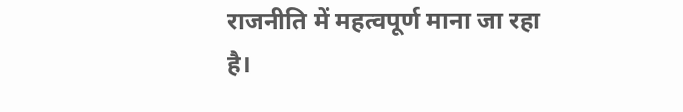राजनीति में महत्वपूर्ण माना जा रहा है।